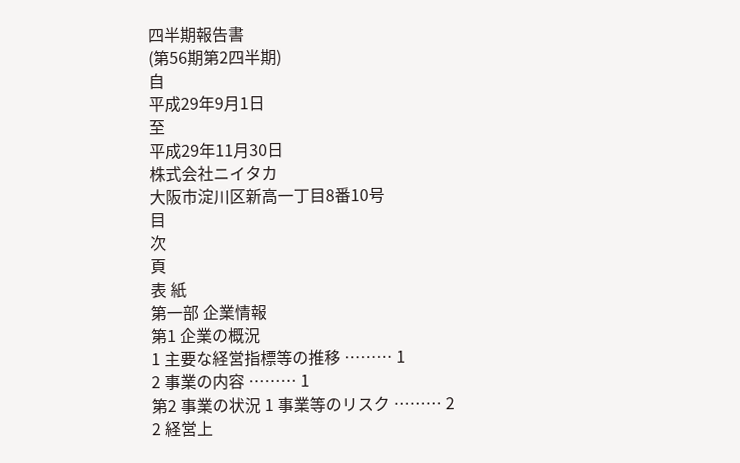四半期報告書
(第56期第2四半期)
自
平成29年9月1日
至
平成29年11月30日
株式会社ニイタカ
大阪市淀川区新高一丁目8番10号
目
次
頁
表 紙
第一部 企業情報
第1 企業の概況
1 主要な経営指標等の推移 ……… 1
2 事業の内容 ……… 1
第2 事業の状況 1 事業等のリスク ……… 2
2 経営上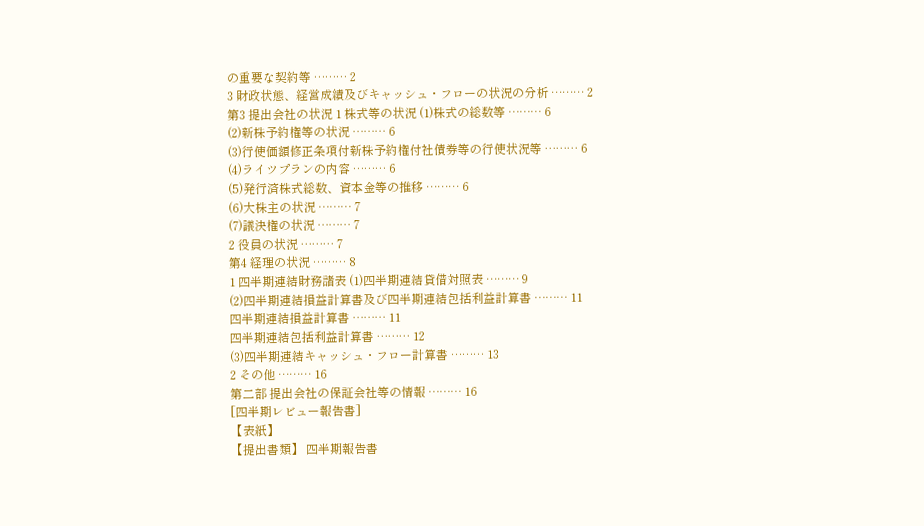の重要な契約等 ……… 2
3 財政状態、経営成績及びキャッシュ・フローの状況の分析 ……… 2
第3 提出会社の状況 1 株式等の状況 (1)株式の総数等 ……… 6
(2)新株予約権等の状況 ……… 6
(3)行使価額修正条項付新株予約権付社債券等の行使状況等 ……… 6
(4)ライツプランの内容 ……… 6
(5)発行済株式総数、資本金等の推移 ……… 6
(6)大株主の状況 ……… 7
(7)議決権の状況 ……… 7
2 役員の状況 ……… 7
第4 経理の状況 ……… 8
1 四半期連結財務諸表 (1)四半期連結貸借対照表 ……… 9
(2)四半期連結損益計算書及び四半期連結包括利益計算書 ……… 11
四半期連結損益計算書 ……… 11
四半期連結包括利益計算書 ……… 12
(3)四半期連結キャッシュ・フロー計算書 ……… 13
2 その他 ……… 16
第二部 提出会社の保証会社等の情報 ……… 16
[四半期レビュー報告書]
【表紙】
【提出書類】 四半期報告書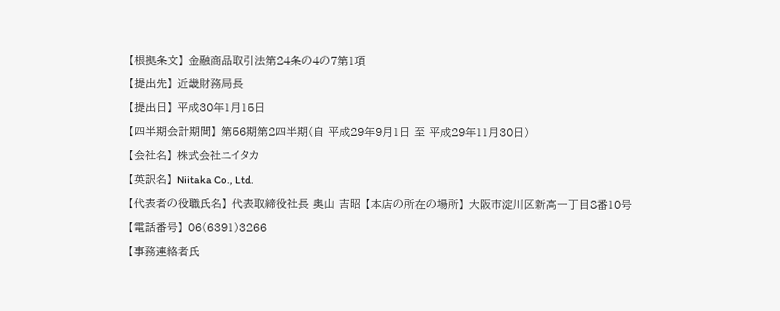【根拠条文】 金融商品取引法第24条の4の7第1項
【提出先】 近畿財務局長
【提出日】 平成30年1月15日
【四半期会計期間】 第56期第2四半期(自 平成29年9月1日 至 平成29年11月30日)
【会社名】 株式会社ニイタカ
【英訳名】 Niitaka Co., Ltd.
【代表者の役職氏名】 代表取締役社長 奥山 吉昭 【本店の所在の場所】 大阪市淀川区新高一丁目8番10号
【電話番号】 06(6391)3266
【事務連絡者氏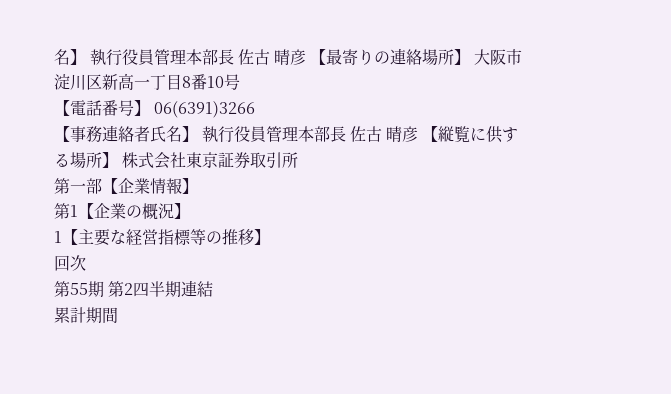名】 執行役員管理本部長 佐古 晴彦 【最寄りの連絡場所】 大阪市淀川区新高一丁目8番10号
【電話番号】 06(6391)3266
【事務連絡者氏名】 執行役員管理本部長 佐古 晴彦 【縦覧に供する場所】 株式会社東京証券取引所
第一部【企業情報】
第1【企業の概況】
1【主要な経営指標等の推移】
回次
第55期 第2四半期連結
累計期間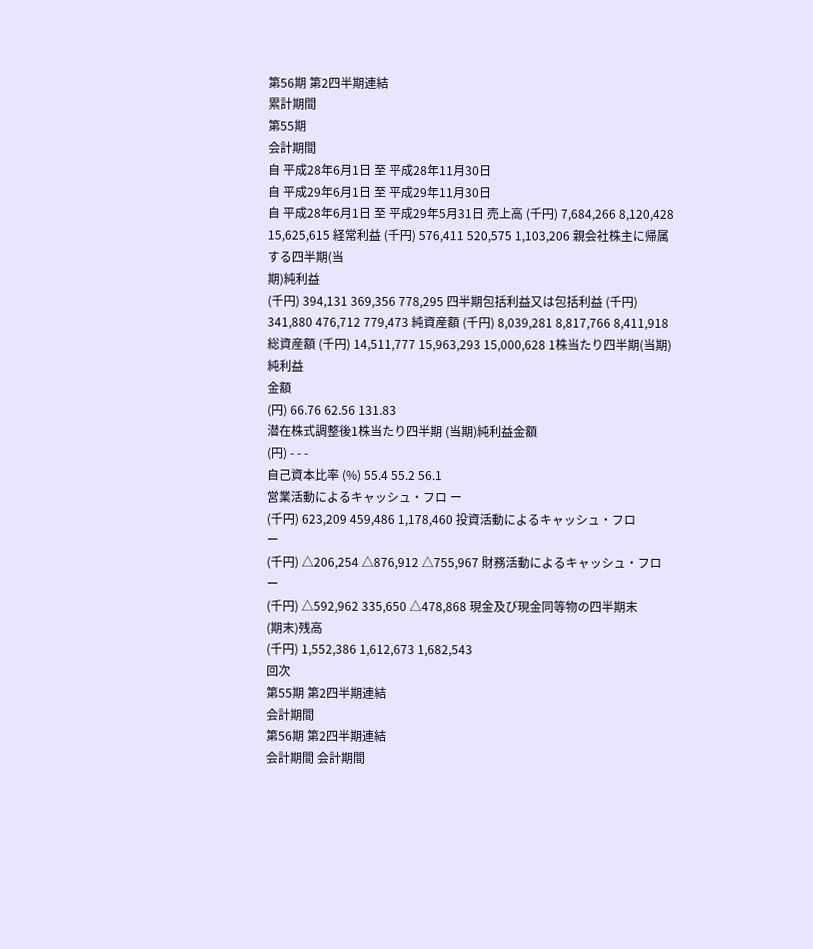第56期 第2四半期連結
累計期間
第55期
会計期間
自 平成28年6月1日 至 平成28年11月30日
自 平成29年6月1日 至 平成29年11月30日
自 平成28年6月1日 至 平成29年5月31日 売上高 (千円) 7,684,266 8,120,428 15,625,615 経常利益 (千円) 576,411 520,575 1,103,206 親会社株主に帰属する四半期(当
期)純利益
(千円) 394,131 369,356 778,295 四半期包括利益又は包括利益 (千円) 341,880 476,712 779,473 純資産額 (千円) 8,039,281 8,817,766 8,411,918 総資産額 (千円) 14,511,777 15,963,293 15,000,628 1株当たり四半期(当期)純利益
金額
(円) 66.76 62.56 131.83
潜在株式調整後1株当たり四半期 (当期)純利益金額
(円) - - -
自己資本比率 (%) 55.4 55.2 56.1
営業活動によるキャッシュ・フロ ー
(千円) 623,209 459,486 1,178,460 投資活動によるキャッシュ・フロ
ー
(千円) △206,254 △876,912 △755,967 財務活動によるキャッシュ・フロ
ー
(千円) △592,962 335,650 △478,868 現金及び現金同等物の四半期末
(期末)残高
(千円) 1,552,386 1,612,673 1,682,543
回次
第55期 第2四半期連結
会計期間
第56期 第2四半期連結
会計期間 会計期間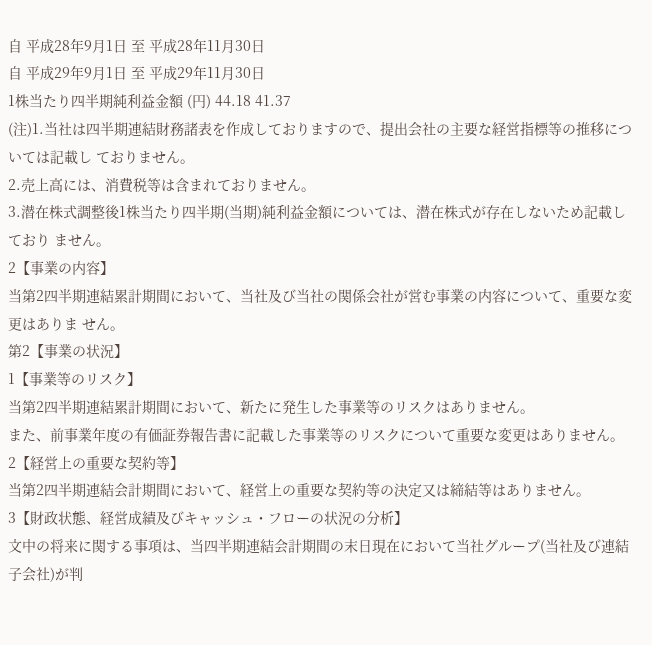自 平成28年9月1日 至 平成28年11月30日
自 平成29年9月1日 至 平成29年11月30日
1株当たり四半期純利益金額 (円) 44.18 41.37
(注)1.当社は四半期連結財務諸表を作成しておりますので、提出会社の主要な経営指標等の推移については記載し ておりません。
2.売上高には、消費税等は含まれておりません。
3.潜在株式調整後1株当たり四半期(当期)純利益金額については、潜在株式が存在しないため記載しており ません。
2【事業の内容】
当第2四半期連結累計期間において、当社及び当社の関係会社が営む事業の内容について、重要な変更はありま せん。
第2【事業の状況】
1【事業等のリスク】
当第2四半期連結累計期間において、新たに発生した事業等のリスクはありません。
また、前事業年度の有価証券報告書に記載した事業等のリスクについて重要な変更はありません。
2【経営上の重要な契約等】
当第2四半期連結会計期間において、経営上の重要な契約等の決定又は締結等はありません。
3【財政状態、経営成績及びキャッシュ・フローの状況の分析】
文中の将来に関する事項は、当四半期連結会計期間の末日現在において当社グループ(当社及び連結子会社)が判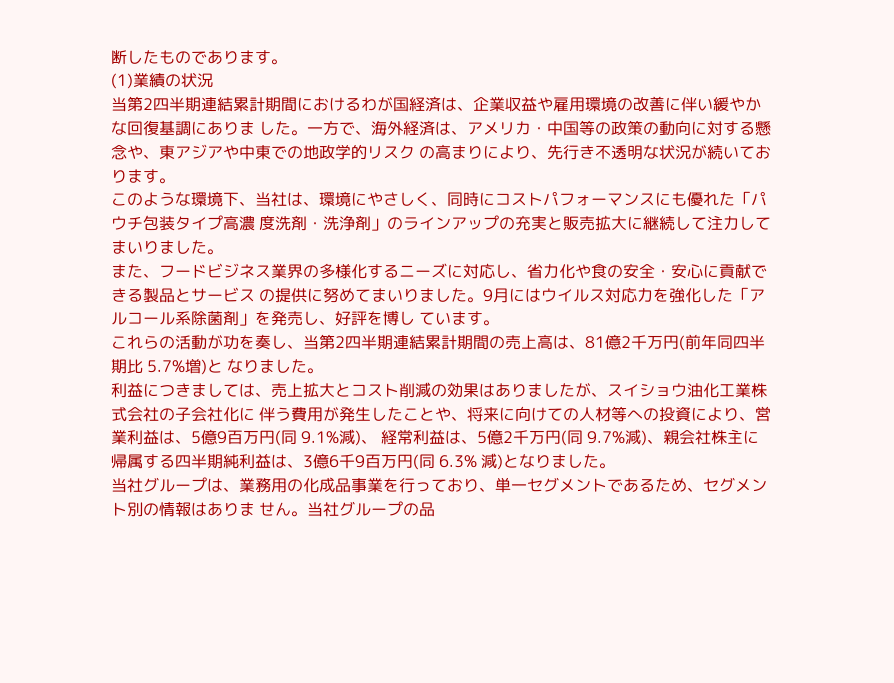断したものであります。
(1)業績の状況
当第2四半期連結累計期間におけるわが国経済は、企業収益や雇用環境の改善に伴い緩やかな回復基調にありま した。一方で、海外経済は、アメリカ・中国等の政策の動向に対する懸念や、東アジアや中東での地政学的リスク の高まりにより、先行き不透明な状況が続いております。
このような環境下、当社は、環境にやさしく、同時にコストパフォーマンスにも優れた「パウチ包装タイプ高濃 度洗剤・洗浄剤」のラインアップの充実と販売拡大に継続して注力してまいりました。
また、フードビジネス業界の多様化するニーズに対応し、省力化や食の安全・安心に貢献できる製品とサービス の提供に努めてまいりました。9月にはウイルス対応力を強化した「アルコール系除菌剤」を発売し、好評を博し ています。
これらの活動が功を奏し、当第2四半期連結累計期間の売上高は、81億2千万円(前年同四半期比 5.7%増)と なりました。
利益につきましては、売上拡大とコスト削減の効果はありましたが、スイショウ油化工業株式会社の子会社化に 伴う費用が発生したことや、将来に向けての人材等への投資により、営業利益は、5億9百万円(同 9.1%減)、 経常利益は、5億2千万円(同 9.7%減)、親会社株主に帰属する四半期純利益は、3億6千9百万円(同 6.3% 減)となりました。
当社グループは、業務用の化成品事業を行っており、単一セグメントであるため、セグメント別の情報はありま せん。当社グループの品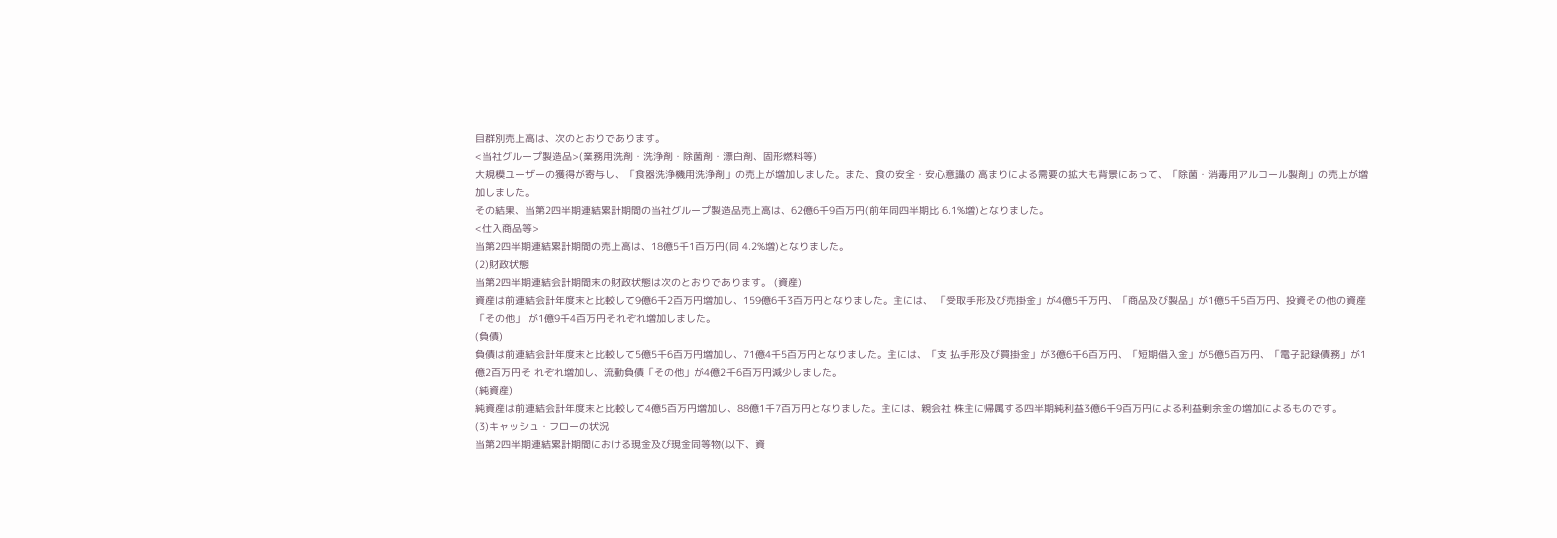目群別売上高は、次のとおりであります。
<当社グループ製造品>(業務用洗剤・洗浄剤・除菌剤・漂白剤、固形燃料等)
大規模ユーザーの獲得が寄与し、「食器洗浄機用洗浄剤」の売上が増加しました。また、食の安全・安心意識の 高まりによる需要の拡大も背景にあって、「除菌・消毒用アルコール製剤」の売上が増加しました。
その結果、当第2四半期連結累計期間の当社グループ製造品売上高は、62億6千9百万円(前年同四半期比 6.1%増)となりました。
<仕入商品等>
当第2四半期連結累計期間の売上高は、18億5千1百万円(同 4.2%増)となりました。
(2)財政状態
当第2四半期連結会計期間末の財政状態は次のとおりであります。 (資産)
資産は前連結会計年度末と比較して9億6千2百万円増加し、159億6千3百万円となりました。主には、 「受取手形及び売掛金」が4億5千万円、「商品及び製品」が1億5千5百万円、投資その他の資産「その他」 が1億9千4百万円それぞれ増加しました。
(負債)
負債は前連結会計年度末と比較して5億5千6百万円増加し、71億4千5百万円となりました。主には、「支 払手形及び買掛金」が3億6千6百万円、「短期借入金」が5億5百万円、「電子記録債務」が1億2百万円そ れぞれ増加し、流動負債「その他」が4億2千6百万円減少しました。
(純資産)
純資産は前連結会計年度末と比較して4億5百万円増加し、88億1千7百万円となりました。主には、親会社 株主に帰属する四半期純利益3億6千9百万円による利益剰余金の増加によるものです。
(3)キャッシュ・フローの状況
当第2四半期連結累計期間における現金及び現金同等物(以下、資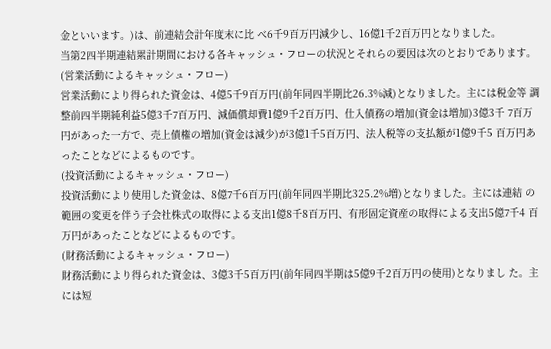金といいます。)は、前連結会計年度末に比 べ6千9百万円減少し、16億1千2百万円となりました。
当第2四半期連結累計期間における各キャッシュ・フローの状況とそれらの要因は次のとおりであります。
(営業活動によるキャッシュ・フロー)
営業活動により得られた資金は、4億5千9百万円(前年同四半期比26.3%減)となりました。主には税金等 調整前四半期純利益5億3千7百万円、減価償却費1億9千2百万円、仕入債務の増加(資金は増加)3億3千 7百万円があった一方で、売上債権の増加(資金は減少)が3億1千5百万円、法人税等の支払額が1億9千5 百万円あったことなどによるものです。
(投資活動によるキャッシュ・フロー)
投資活動により使用した資金は、8億7千6百万円(前年同四半期比325.2%増)となりました。主には連結 の範囲の変更を伴う子会社株式の取得による支出1億8千8百万円、有形固定資産の取得による支出5億7千4 百万円があったことなどによるものです。
(財務活動によるキャッシュ・フロー)
財務活動により得られた資金は、3億3千5百万円(前年同四半期は5億9千2百万円の使用)となりまし た。主には短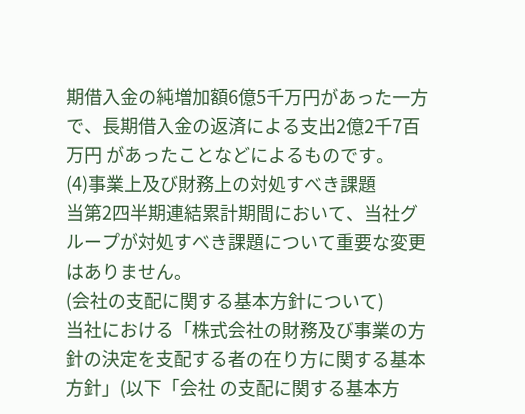期借入金の純増加額6億5千万円があった一方で、長期借入金の返済による支出2億2千7百万円 があったことなどによるものです。
(4)事業上及び財務上の対処すべき課題
当第2四半期連結累計期間において、当社グループが対処すべき課題について重要な変更はありません。
(会社の支配に関する基本方針について)
当社における「株式会社の財務及び事業の方針の決定を支配する者の在り方に関する基本方針」(以下「会社 の支配に関する基本方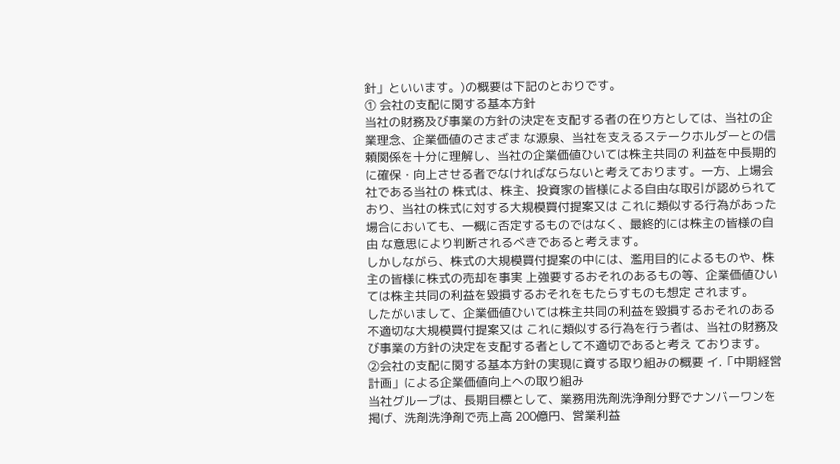針」といいます。)の概要は下記のとおりです。
① 会社の支配に関する基本方針
当社の財務及び事業の方針の決定を支配する者の在り方としては、当社の企業理念、企業価値のさまざま な源泉、当社を支えるステークホルダーとの信頼関係を十分に理解し、当社の企業価値ひいては株主共同の 利益を中長期的に確保・向上させる者でなければならないと考えております。一方、上場会社である当社の 株式は、株主、投資家の皆様による自由な取引が認められており、当社の株式に対する大規模買付提案又は これに類似する行為があった場合においても、一概に否定するものではなく、最終的には株主の皆様の自由 な意思により判断されるべきであると考えます。
しかしながら、株式の大規模買付提案の中には、濫用目的によるものや、株主の皆様に株式の売却を事実 上強要するおそれのあるもの等、企業価値ひいては株主共同の利益を毀損するおそれをもたらすものも想定 されます。
したがいまして、企業価値ひいては株主共同の利益を毀損するおそれのある不適切な大規模買付提案又は これに類似する行為を行う者は、当社の財務及び事業の方針の決定を支配する者として不適切であると考え ております。
②会社の支配に関する基本方針の実現に資する取り組みの概要 イ.「中期経営計画」による企業価値向上への取り組み
当社グループは、長期目標として、業務用洗剤洗浄剤分野でナンバーワンを掲げ、洗剤洗浄剤で売上高 200億円、営業利益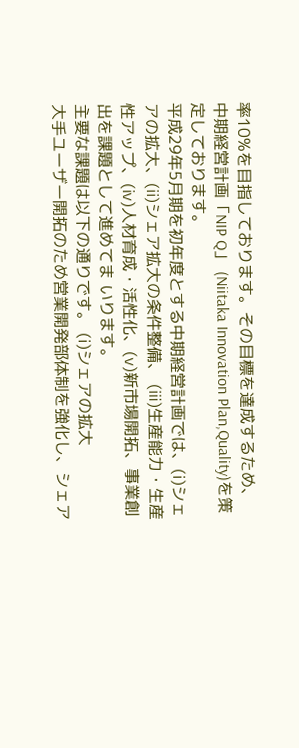率10%を目指しております。その目標を達成するため、中期経営計画「NIP Q」 (Niitaka Innovation Plan,Quality)を策定しております。
平成29年5月期を初年度とする中期経営計画では、(ⅰ)シェアの拡大、(ⅱ)シェア拡大の条件整備、 (ⅲ)生産能力・生産性アップ、(ⅳ)人材育成・活性化、(ⅴ)新市場開拓、事業創出を課題として進めてま いります。
主要な課題は以下の通りです。 (ⅰ)シェアの拡大
大手ユーザー開拓のため営業開発部体制を強化し、シェア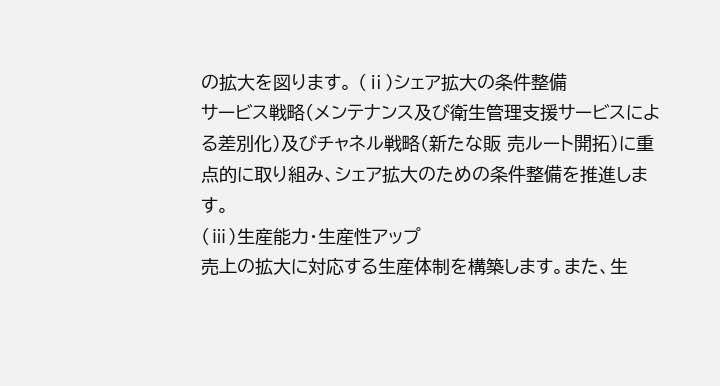の拡大を図ります。 (ⅱ)シェア拡大の条件整備
サービス戦略(メンテナンス及び衛生管理支援サービスによる差別化)及びチャネル戦略(新たな販 売ルート開拓)に重点的に取り組み、シェア拡大のための条件整備を推進します。
(ⅲ)生産能力・生産性アップ
売上の拡大に対応する生産体制を構築します。また、生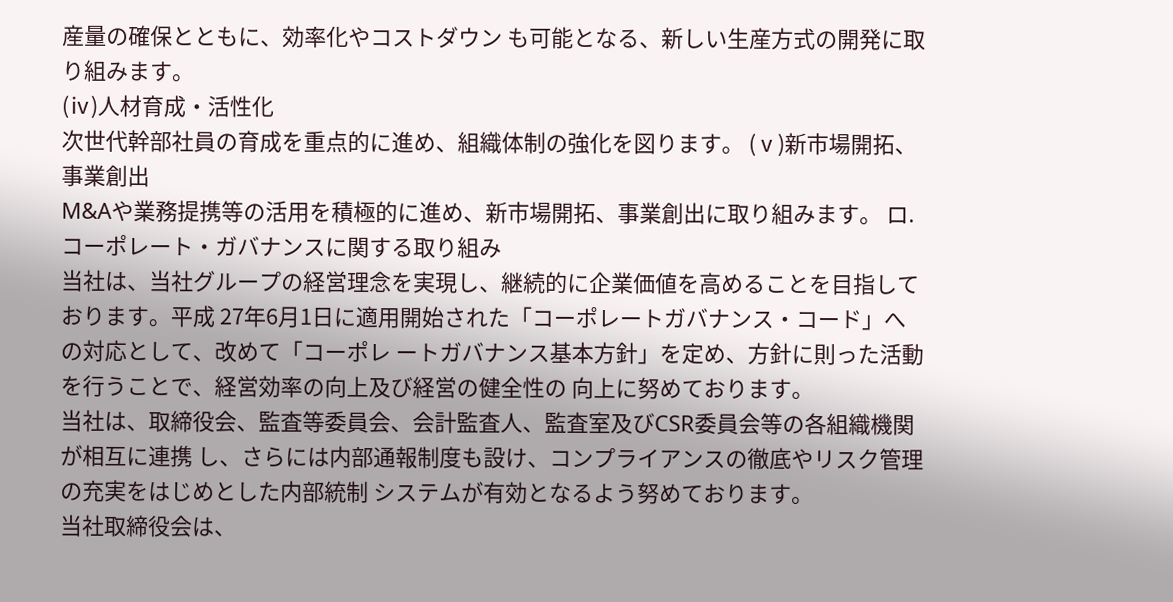産量の確保とともに、効率化やコストダウン も可能となる、新しい生産方式の開発に取り組みます。
(ⅳ)人材育成・活性化
次世代幹部社員の育成を重点的に進め、組織体制の強化を図ります。 (ⅴ)新市場開拓、事業創出
M&Aや業務提携等の活用を積極的に進め、新市場開拓、事業創出に取り組みます。 ロ.コーポレート・ガバナンスに関する取り組み
当社は、当社グループの経営理念を実現し、継続的に企業価値を高めることを目指しております。平成 27年6月1日に適用開始された「コーポレートガバナンス・コード」への対応として、改めて「コーポレ ートガバナンス基本方針」を定め、方針に則った活動を行うことで、経営効率の向上及び経営の健全性の 向上に努めております。
当社は、取締役会、監査等委員会、会計監査人、監査室及びCSR委員会等の各組織機関が相互に連携 し、さらには内部通報制度も設け、コンプライアンスの徹底やリスク管理の充実をはじめとした内部統制 システムが有効となるよう努めております。
当社取締役会は、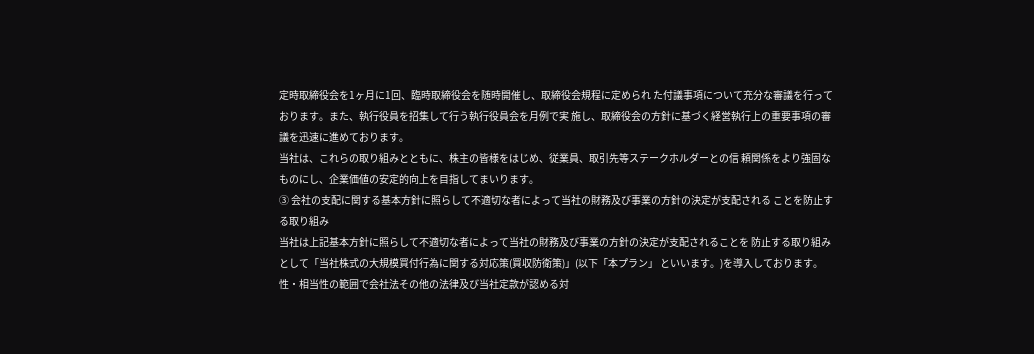定時取締役会を1ヶ月に1回、臨時取締役会を随時開催し、取締役会規程に定められ た付議事項について充分な審議を行っております。また、執行役員を招集して行う執行役員会を月例で実 施し、取締役会の方針に基づく経営執行上の重要事項の審議を迅速に進めております。
当社は、これらの取り組みとともに、株主の皆様をはじめ、従業員、取引先等ステークホルダーとの信 頼関係をより強固なものにし、企業価値の安定的向上を目指してまいります。
③ 会社の支配に関する基本方針に照らして不適切な者によって当社の財務及び事業の方針の決定が支配される ことを防止する取り組み
当社は上記基本方針に照らして不適切な者によって当社の財務及び事業の方針の決定が支配されることを 防止する取り組みとして「当社株式の大規模買付行為に関する対応策(買収防衛策)」(以下「本プラン」 といいます。)を導入しております。
性・相当性の範囲で会社法その他の法律及び当社定款が認める対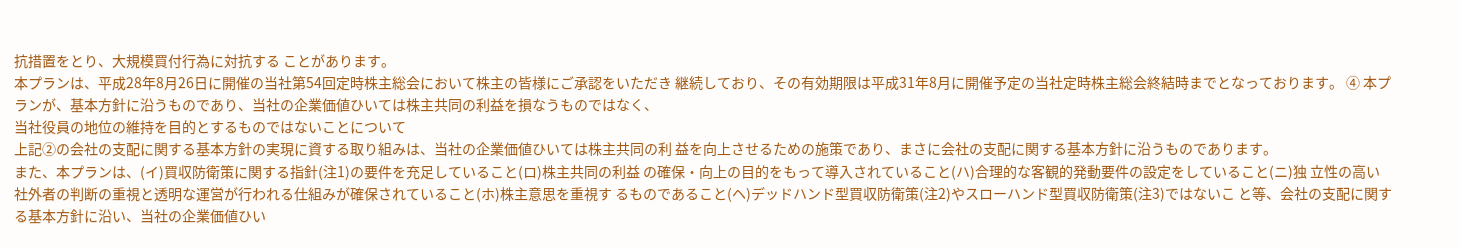抗措置をとり、大規模買付行為に対抗する ことがあります。
本プランは、平成28年8月26日に開催の当社第54回定時株主総会において株主の皆様にご承認をいただき 継続しており、その有効期限は平成31年8月に開催予定の当社定時株主総会終結時までとなっております。 ④ 本プランが、基本方針に沿うものであり、当社の企業価値ひいては株主共同の利益を損なうものではなく、
当社役員の地位の維持を目的とするものではないことについて
上記②の会社の支配に関する基本方針の実現に資する取り組みは、当社の企業価値ひいては株主共同の利 益を向上させるための施策であり、まさに会社の支配に関する基本方針に沿うものであります。
また、本プランは、(イ)買収防衛策に関する指針(注1)の要件を充足していること(ロ)株主共同の利益 の確保・向上の目的をもって導入されていること(ハ)合理的な客観的発動要件の設定をしていること(ニ)独 立性の高い社外者の判断の重視と透明な運営が行われる仕組みが確保されていること(ホ)株主意思を重視す るものであること(ヘ)デッドハンド型買収防衛策(注2)やスローハンド型買収防衛策(注3)ではないこ と等、会社の支配に関する基本方針に沿い、当社の企業価値ひい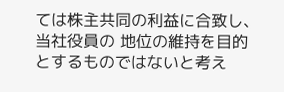ては株主共同の利益に合致し、当社役員の 地位の維持を目的とするものではないと考え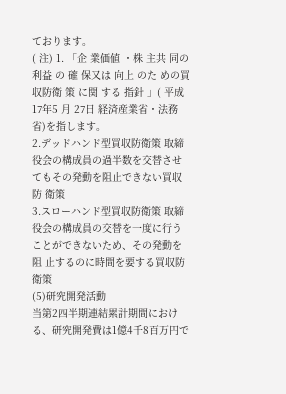ております。
( 注) 1. 「企 業価値 ・株 主共 同の利益 の 確 保又は 向上 のた めの買 収防衛 策 に関 する 指針 」( 平成17年5 月 27日 経済産業省・法務省)を指します。
2.デッドハンド型買収防衛策 取締役会の構成員の過半数を交替させてもその発動を阻止できない買収防 衛策
3.スローハンド型買収防衛策 取締役会の構成員の交替を一度に行うことができないため、その発動を阻 止するのに時間を要する買収防衛策
(5)研究開発活動
当第2四半期連結累計期間における、研究開発費は1億4千8百万円で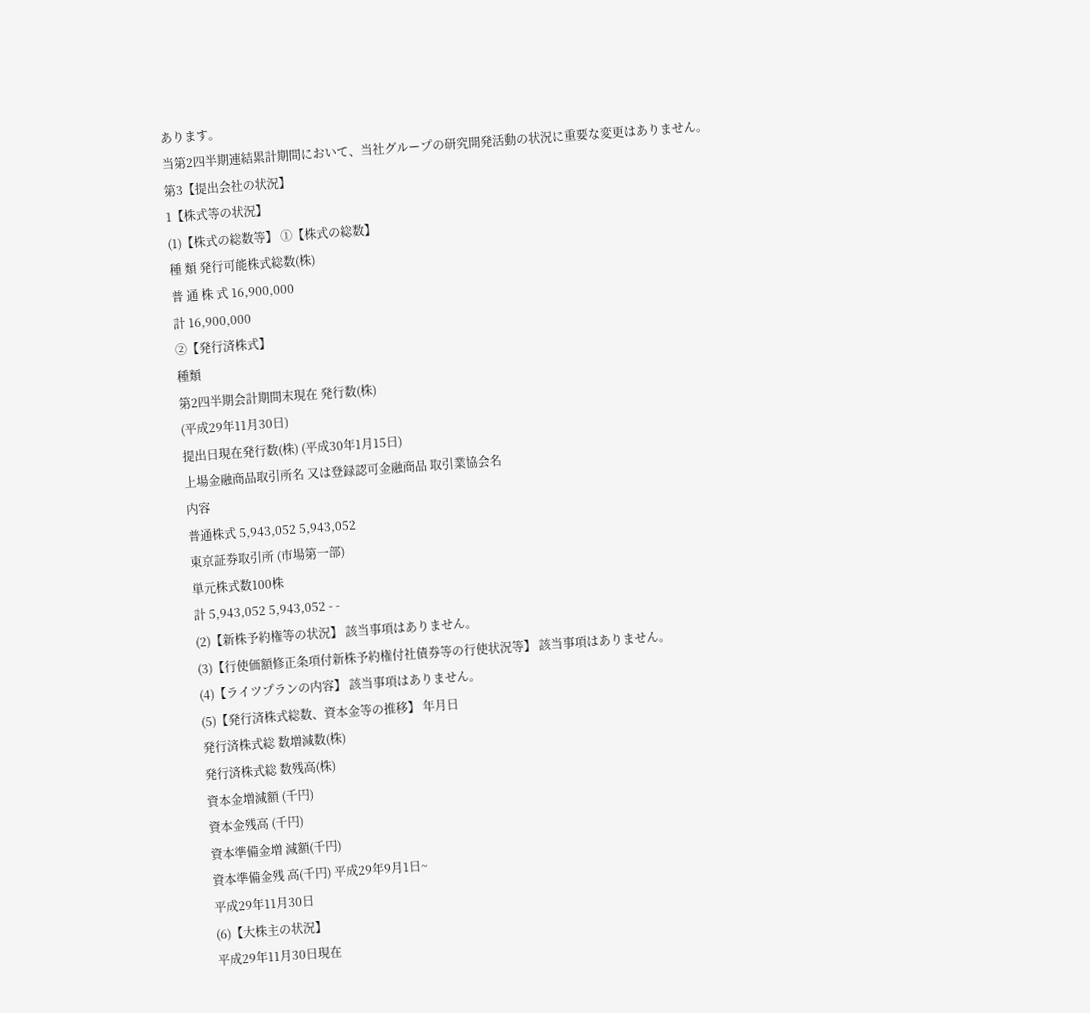あります。
当第2四半期連結累計期間において、当社グループの研究開発活動の状況に重要な変更はありません。
第3【提出会社の状況】
1【株式等の状況】
(1)【株式の総数等】 ①【株式の総数】
種 類 発行可能株式総数(株)
普 通 株 式 16,900,000
計 16,900,000
②【発行済株式】
種類
第2四半期会計期間末現在 発行数(株)
(平成29年11月30日)
提出日現在発行数(株) (平成30年1月15日)
上場金融商品取引所名 又は登録認可金融商品 取引業協会名
内容
普通株式 5,943,052 5,943,052
東京証券取引所 (市場第一部)
単元株式数100株
計 5,943,052 5,943,052 - -
(2)【新株予約権等の状況】 該当事項はありません。
(3)【行使価額修正条項付新株予約権付社債券等の行使状況等】 該当事項はありません。
(4)【ライツプランの内容】 該当事項はありません。
(5)【発行済株式総数、資本金等の推移】 年月日
発行済株式総 数増減数(株)
発行済株式総 数残高(株)
資本金増減額 (千円)
資本金残高 (千円)
資本準備金増 減額(千円)
資本準備金残 高(千円) 平成29年9月1日~
平成29年11月30日
(6)【大株主の状況】
平成29年11月30日現在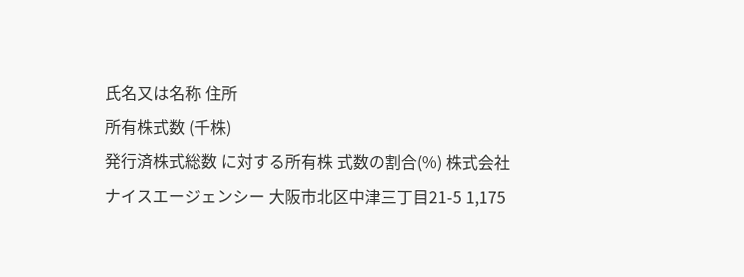氏名又は名称 住所
所有株式数 (千株)
発行済株式総数 に対する所有株 式数の割合(%) 株式会社ナイスエージェンシー 大阪市北区中津三丁目21-5 1,175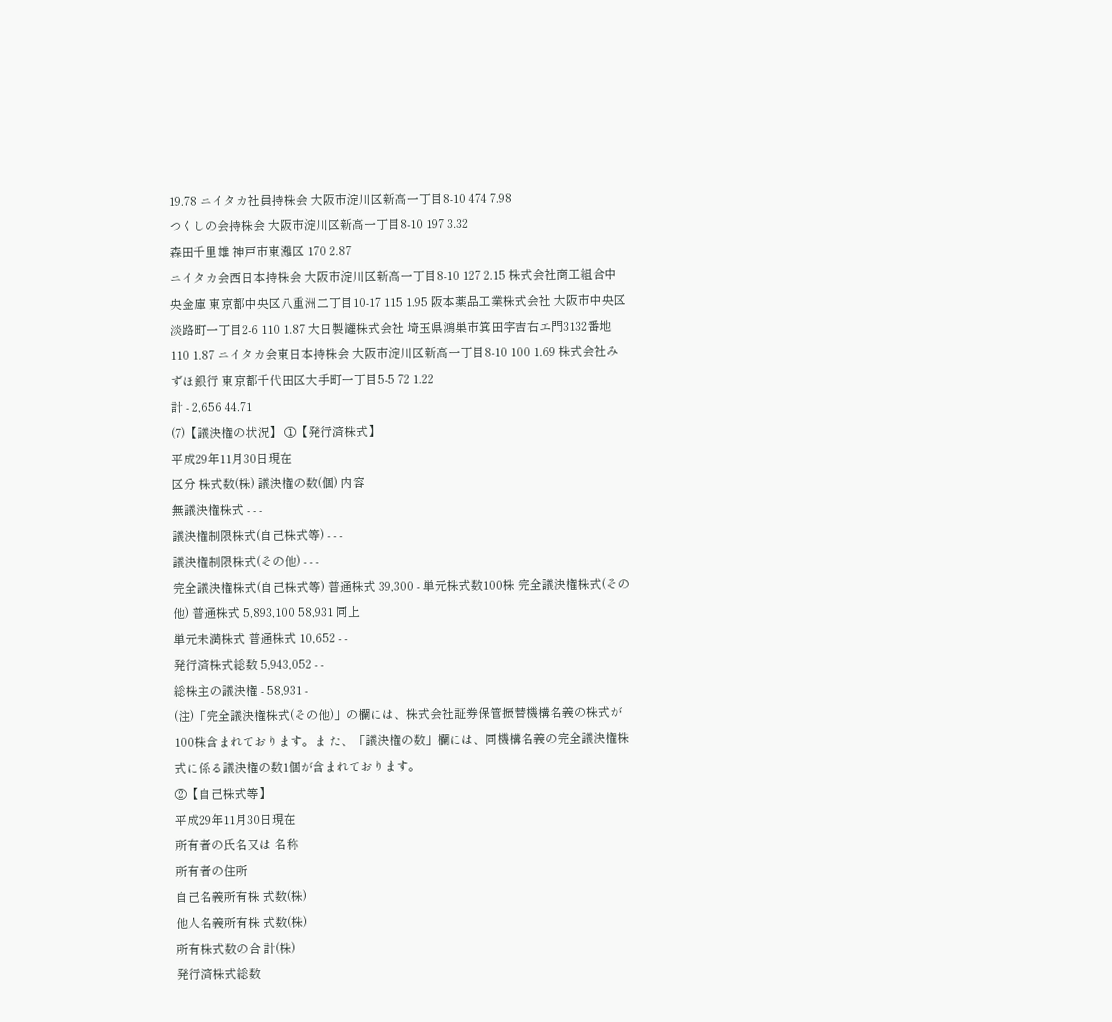19.78 ニイタカ社員持株会 大阪市淀川区新高一丁目8-10 474 7.98
つくしの会持株会 大阪市淀川区新高一丁目8-10 197 3.32
森田千里雄 神戸市東灘区 170 2.87
ニイタカ会西日本持株会 大阪市淀川区新高一丁目8-10 127 2.15 株式会社商工組合中央金庫 東京都中央区八重洲二丁目10-17 115 1.95 阪本薬品工業株式会社 大阪市中央区淡路町一丁目2-6 110 1.87 大日製罐株式会社 埼玉県鴻巣市箕田字吉右エ門3132番地 110 1.87 ニイタカ会東日本持株会 大阪市淀川区新高一丁目8-10 100 1.69 株式会社みずほ銀行 東京都千代田区大手町一丁目5-5 72 1.22
計 - 2,656 44.71
(7)【議決権の状況】 ①【発行済株式】
平成29年11月30日現在
区分 株式数(株) 議決権の数(個) 内容
無議決権株式 - - -
議決権制限株式(自己株式等) - - -
議決権制限株式(その他) - - -
完全議決権株式(自己株式等) 普通株式 39,300 - 単元株式数100株 完全議決権株式(その他) 普通株式 5,893,100 58,931 同上
単元未満株式 普通株式 10,652 - -
発行済株式総数 5,943,052 - -
総株主の議決権 - 58,931 -
(注)「完全議決権株式(その他)」の欄には、株式会社証券保管振替機構名義の株式が100株含まれております。ま た、「議決権の数」欄には、同機構名義の完全議決権株式に係る議決権の数1個が含まれております。
②【自己株式等】
平成29年11月30日現在
所有者の氏名又は 名称
所有者の住所
自己名義所有株 式数(株)
他人名義所有株 式数(株)
所有株式数の合 計(株)
発行済株式総数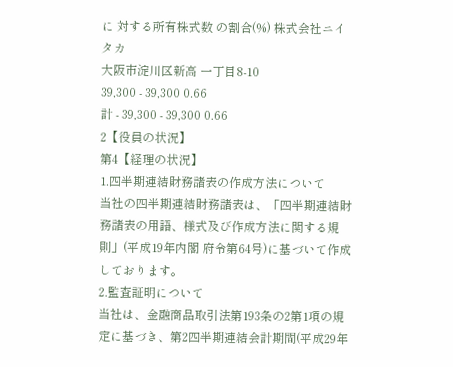に 対する所有株式数 の割合(%) 株式会社ニイタカ
大阪市淀川区新高 一丁目8-10
39,300 - 39,300 0.66
計 - 39,300 - 39,300 0.66
2【役員の状況】
第4【経理の状況】
1.四半期連結財務諸表の作成方法について
当社の四半期連結財務諸表は、「四半期連結財務諸表の用語、様式及び作成方法に関する規則」(平成19年内閣 府令第64号)に基づいて作成しております。
2.監査証明について
当社は、金融商品取引法第193条の2第1項の規定に基づき、第2四半期連結会計期間(平成29年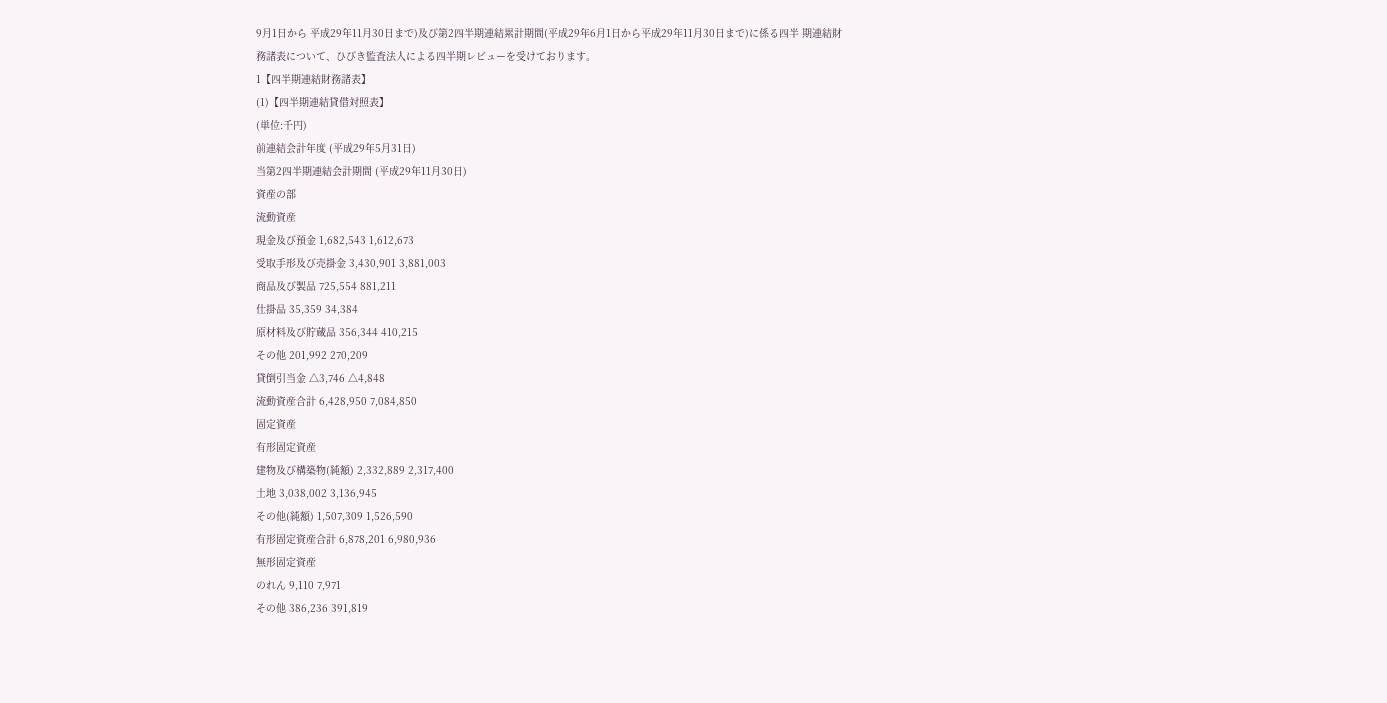9月1日から 平成29年11月30日まで)及び第2四半期連結累計期間(平成29年6月1日から平成29年11月30日まで)に係る四半 期連結財務諸表について、ひびき監査法人による四半期レビューを受けております。
1【四半期連結財務諸表】
(1)【四半期連結貸借対照表】
(単位:千円)
前連結会計年度 (平成29年5月31日)
当第2四半期連結会計期間 (平成29年11月30日)
資産の部
流動資産
現金及び預金 1,682,543 1,612,673
受取手形及び売掛金 3,430,901 3,881,003
商品及び製品 725,554 881,211
仕掛品 35,359 34,384
原材料及び貯蔵品 356,344 410,215
その他 201,992 270,209
貸倒引当金 △3,746 △4,848
流動資産合計 6,428,950 7,084,850
固定資産
有形固定資産
建物及び構築物(純額) 2,332,889 2,317,400
土地 3,038,002 3,136,945
その他(純額) 1,507,309 1,526,590
有形固定資産合計 6,878,201 6,980,936
無形固定資産
のれん 9,110 7,971
その他 386,236 391,819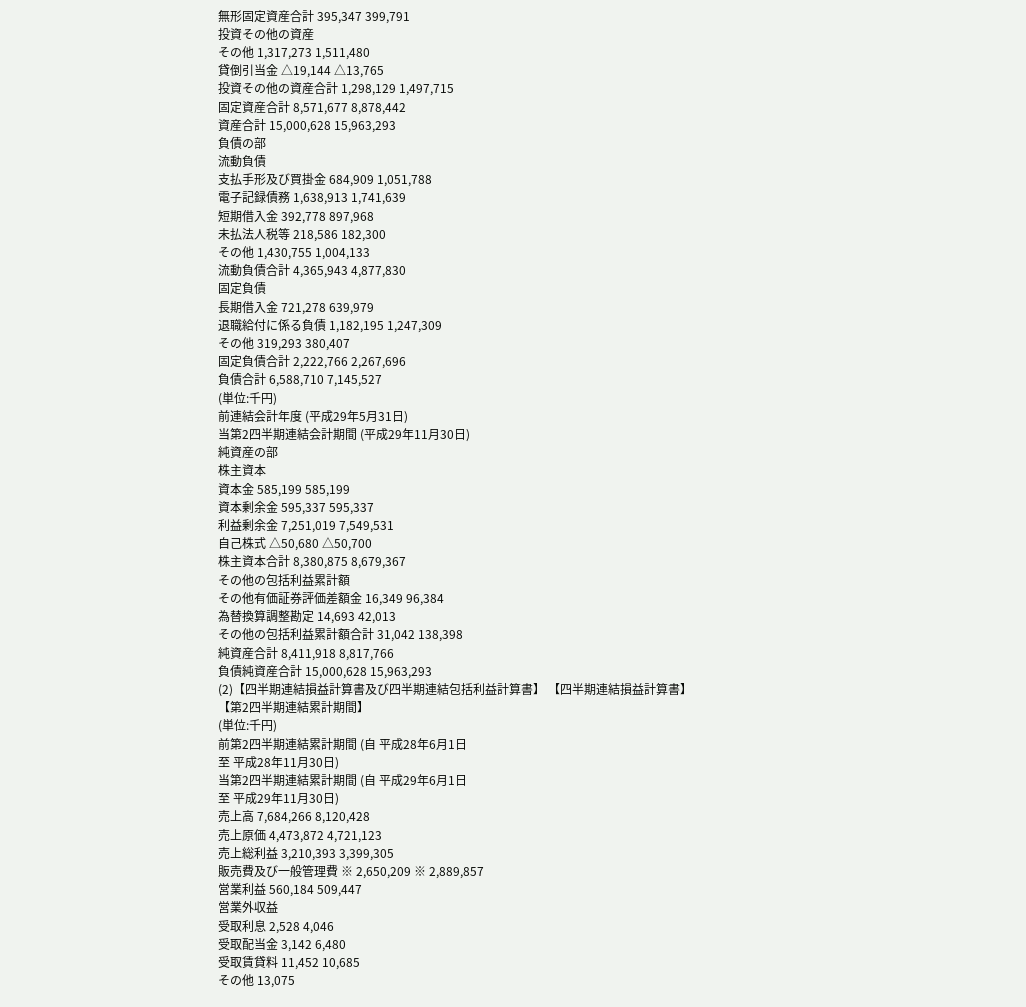無形固定資産合計 395,347 399,791
投資その他の資産
その他 1,317,273 1,511,480
貸倒引当金 △19,144 △13,765
投資その他の資産合計 1,298,129 1,497,715
固定資産合計 8,571,677 8,878,442
資産合計 15,000,628 15,963,293
負債の部
流動負債
支払手形及び買掛金 684,909 1,051,788
電子記録債務 1,638,913 1,741,639
短期借入金 392,778 897,968
未払法人税等 218,586 182,300
その他 1,430,755 1,004,133
流動負債合計 4,365,943 4,877,830
固定負債
長期借入金 721,278 639,979
退職給付に係る負債 1,182,195 1,247,309
その他 319,293 380,407
固定負債合計 2,222,766 2,267,696
負債合計 6,588,710 7,145,527
(単位:千円)
前連結会計年度 (平成29年5月31日)
当第2四半期連結会計期間 (平成29年11月30日)
純資産の部
株主資本
資本金 585,199 585,199
資本剰余金 595,337 595,337
利益剰余金 7,251,019 7,549,531
自己株式 △50,680 △50,700
株主資本合計 8,380,875 8,679,367
その他の包括利益累計額
その他有価証券評価差額金 16,349 96,384
為替換算調整勘定 14,693 42,013
その他の包括利益累計額合計 31,042 138,398
純資産合計 8,411,918 8,817,766
負債純資産合計 15,000,628 15,963,293
(2)【四半期連結損益計算書及び四半期連結包括利益計算書】 【四半期連結損益計算書】
【第2四半期連結累計期間】
(単位:千円)
前第2四半期連結累計期間 (自 平成28年6月1日
至 平成28年11月30日)
当第2四半期連結累計期間 (自 平成29年6月1日
至 平成29年11月30日)
売上高 7,684,266 8,120,428
売上原価 4,473,872 4,721,123
売上総利益 3,210,393 3,399,305
販売費及び一般管理費 ※ 2,650,209 ※ 2,889,857
営業利益 560,184 509,447
営業外収益
受取利息 2,528 4,046
受取配当金 3,142 6,480
受取賃貸料 11,452 10,685
その他 13,075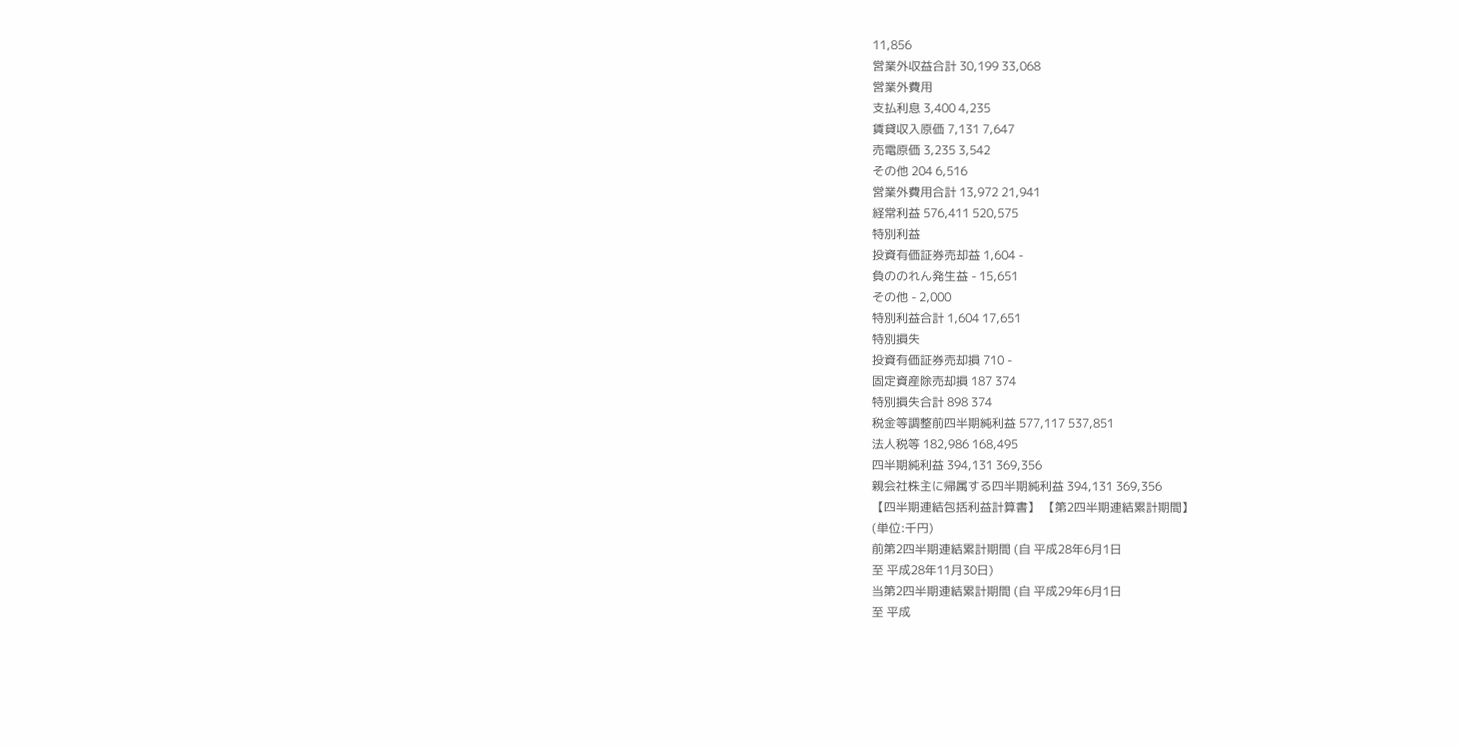11,856
営業外収益合計 30,199 33,068
営業外費用
支払利息 3,400 4,235
賃貸収入原価 7,131 7,647
売電原価 3,235 3,542
その他 204 6,516
営業外費用合計 13,972 21,941
経常利益 576,411 520,575
特別利益
投資有価証券売却益 1,604 -
負ののれん発生益 - 15,651
その他 - 2,000
特別利益合計 1,604 17,651
特別損失
投資有価証券売却損 710 -
固定資産除売却損 187 374
特別損失合計 898 374
税金等調整前四半期純利益 577,117 537,851
法人税等 182,986 168,495
四半期純利益 394,131 369,356
親会社株主に帰属する四半期純利益 394,131 369,356
【四半期連結包括利益計算書】 【第2四半期連結累計期間】
(単位:千円)
前第2四半期連結累計期間 (自 平成28年6月1日
至 平成28年11月30日)
当第2四半期連結累計期間 (自 平成29年6月1日
至 平成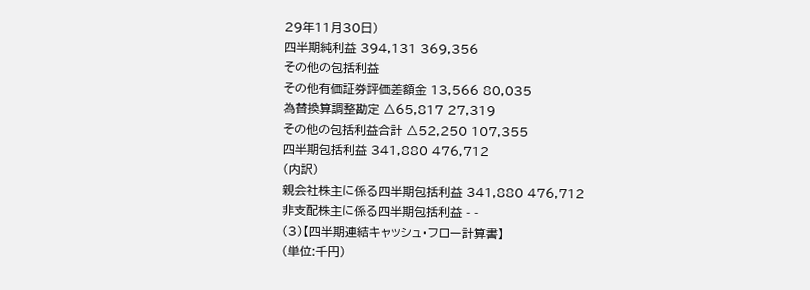29年11月30日)
四半期純利益 394,131 369,356
その他の包括利益
その他有価証券評価差額金 13,566 80,035
為替換算調整勘定 △65,817 27,319
その他の包括利益合計 △52,250 107,355
四半期包括利益 341,880 476,712
(内訳)
親会社株主に係る四半期包括利益 341,880 476,712
非支配株主に係る四半期包括利益 - -
(3)【四半期連結キャッシュ・フロー計算書】
(単位:千円)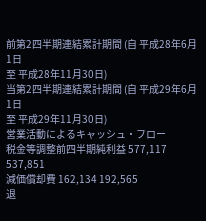前第2四半期連結累計期間 (自 平成28年6月1日
至 平成28年11月30日)
当第2四半期連結累計期間 (自 平成29年6月1日
至 平成29年11月30日)
営業活動によるキャッシュ・フロー
税金等調整前四半期純利益 577,117 537,851
減価償却費 162,134 192,565
退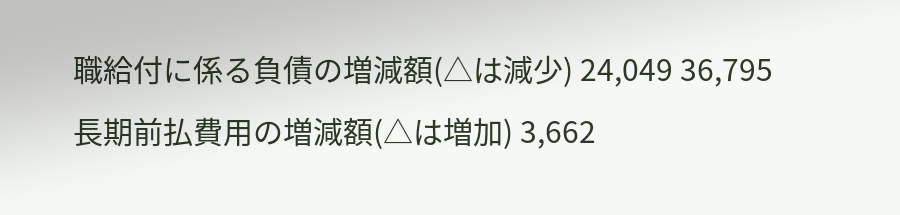職給付に係る負債の増減額(△は減少) 24,049 36,795
長期前払費用の増減額(△は増加) 3,662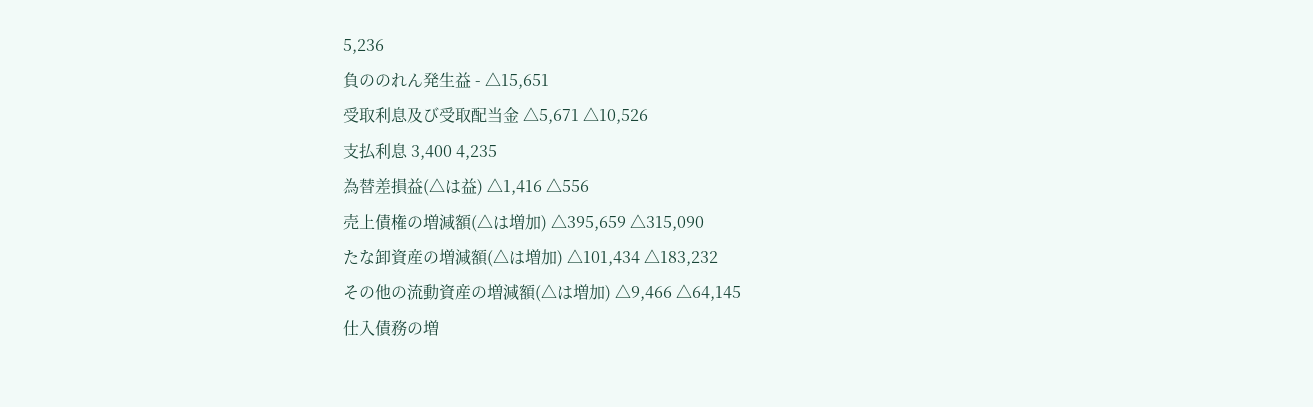5,236
負ののれん発生益 - △15,651
受取利息及び受取配当金 △5,671 △10,526
支払利息 3,400 4,235
為替差損益(△は益) △1,416 △556
売上債権の増減額(△は増加) △395,659 △315,090
たな卸資産の増減額(△は増加) △101,434 △183,232
その他の流動資産の増減額(△は増加) △9,466 △64,145
仕入債務の増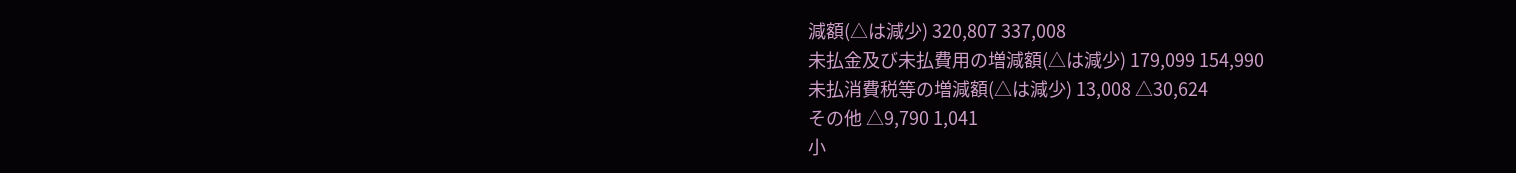減額(△は減少) 320,807 337,008
未払金及び未払費用の増減額(△は減少) 179,099 154,990
未払消費税等の増減額(△は減少) 13,008 △30,624
その他 △9,790 1,041
小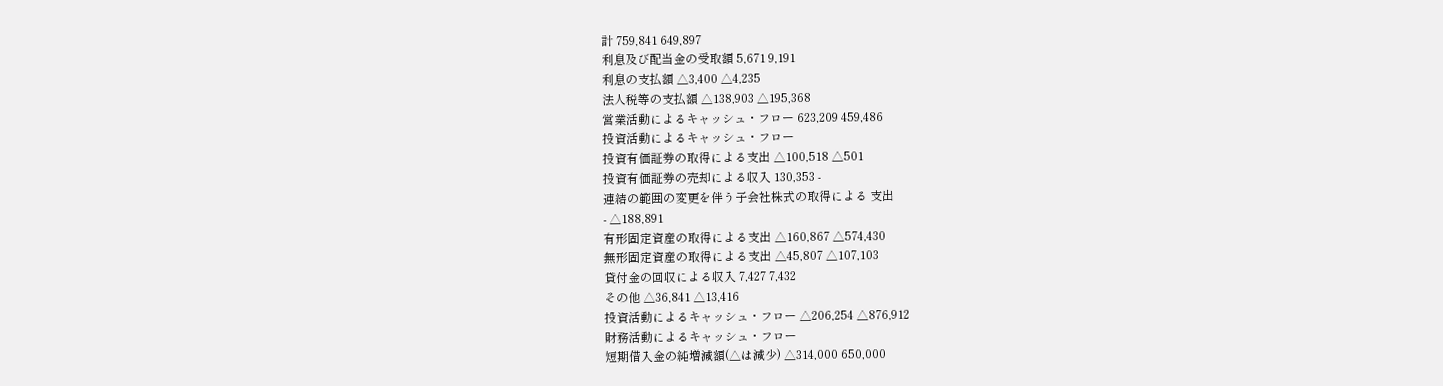計 759,841 649,897
利息及び配当金の受取額 5,671 9,191
利息の支払額 △3,400 △4,235
法人税等の支払額 △138,903 △195,368
営業活動によるキャッシュ・フロー 623,209 459,486
投資活動によるキャッシュ・フロー
投資有価証券の取得による支出 △100,518 △501
投資有価証券の売却による収入 130,353 -
連結の範囲の変更を伴う子会社株式の取得による 支出
- △188,891
有形固定資産の取得による支出 △160,867 △574,430
無形固定資産の取得による支出 △45,807 △107,103
貸付金の回収による収入 7,427 7,432
その他 △36,841 △13,416
投資活動によるキャッシュ・フロー △206,254 △876,912
財務活動によるキャッシュ・フロー
短期借入金の純増減額(△は減少) △314,000 650,000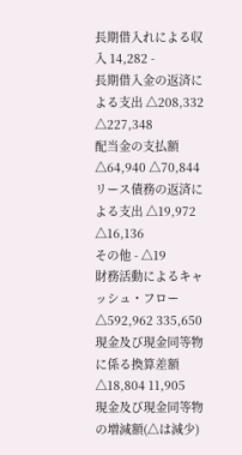長期借入れによる収入 14,282 -
長期借入金の返済による支出 △208,332 △227,348
配当金の支払額 △64,940 △70,844
リース債務の返済による支出 △19,972 △16,136
その他 - △19
財務活動によるキャッシュ・フロー △592,962 335,650
現金及び現金同等物に係る換算差額 △18,804 11,905
現金及び現金同等物の増減額(△は減少)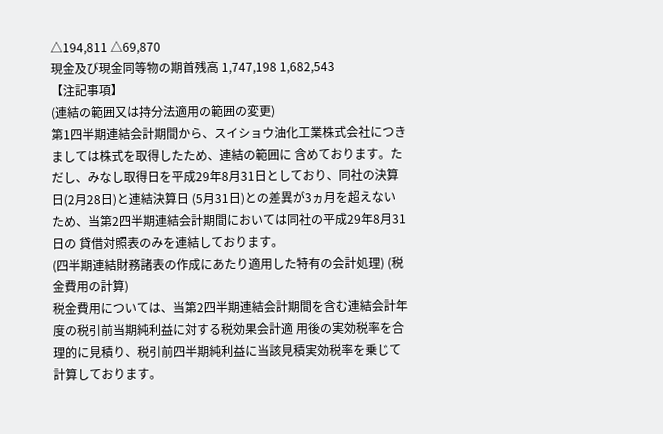△194,811 △69,870
現金及び現金同等物の期首残高 1,747,198 1,682,543
【注記事項】
(連結の範囲又は持分法適用の範囲の変更)
第1四半期連結会計期間から、スイショウ油化工業株式会社につきましては株式を取得したため、連結の範囲に 含めております。ただし、みなし取得日を平成29年8月31日としており、同社の決算日(2月28日)と連結決算日 (5月31日)との差異が3ヵ月を超えないため、当第2四半期連結会計期間においては同社の平成29年8月31日の 貸借対照表のみを連結しております。
(四半期連結財務諸表の作成にあたり適用した特有の会計処理) (税金費用の計算)
税金費用については、当第2四半期連結会計期間を含む連結会計年度の税引前当期純利益に対する税効果会計適 用後の実効税率を合理的に見積り、税引前四半期純利益に当該見積実効税率を乗じて計算しております。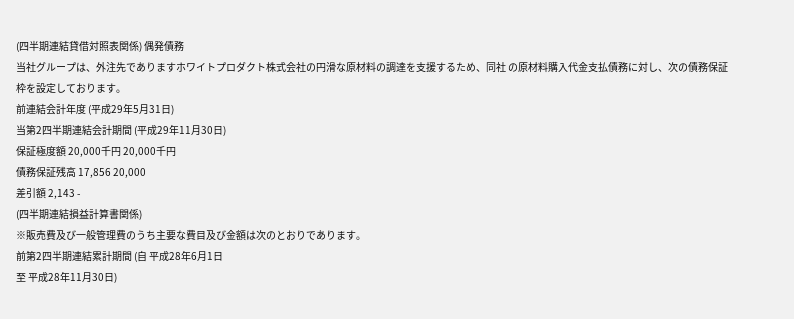(四半期連結貸借対照表関係) 偶発債務
当社グループは、外注先でありますホワイトプロダクト株式会社の円滑な原材料の調達を支援するため、同社 の原材料購入代金支払債務に対し、次の債務保証枠を設定しております。
前連結会計年度 (平成29年5月31日)
当第2四半期連結会計期間 (平成29年11月30日)
保証極度額 20,000千円 20,000千円
債務保証残高 17,856 20,000
差引額 2,143 -
(四半期連結損益計算書関係)
※販売費及び一般管理費のうち主要な費目及び金額は次のとおりであります。
前第2四半期連結累計期間 (自 平成28年6月1日
至 平成28年11月30日)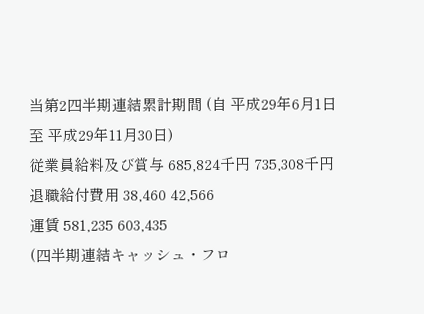当第2四半期連結累計期間 (自 平成29年6月1日
至 平成29年11月30日)
従業員給料及び賞与 685,824千円 735,308千円
退職給付費用 38,460 42,566
運賃 581,235 603,435
(四半期連結キャッシュ・フロ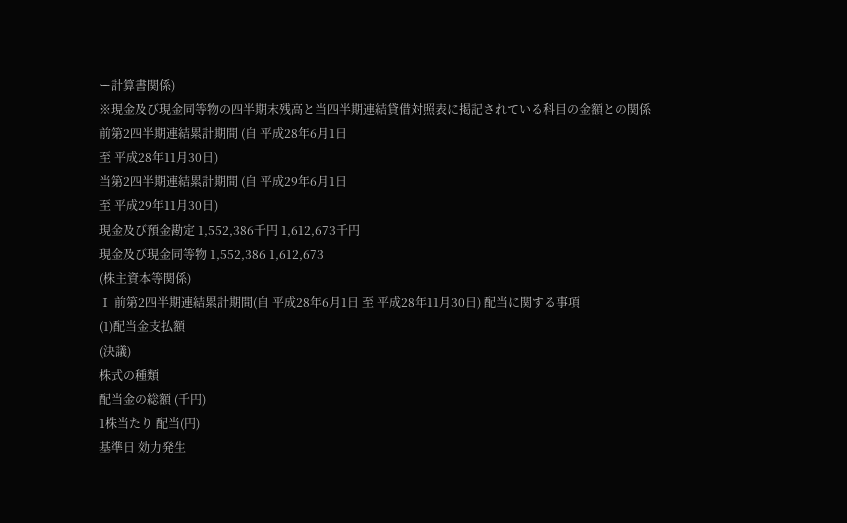ー計算書関係)
※現金及び現金同等物の四半期末残高と当四半期連結貸借対照表に掲記されている科目の金額との関係
前第2四半期連結累計期間 (自 平成28年6月1日
至 平成28年11月30日)
当第2四半期連結累計期間 (自 平成29年6月1日
至 平成29年11月30日)
現金及び預金勘定 1,552,386千円 1,612,673千円
現金及び現金同等物 1,552,386 1,612,673
(株主資本等関係)
Ⅰ 前第2四半期連結累計期間(自 平成28年6月1日 至 平成28年11月30日) 配当に関する事項
(1)配当金支払額
(決議)
株式の種類
配当金の総額 (千円)
1株当たり 配当(円)
基準日 効力発生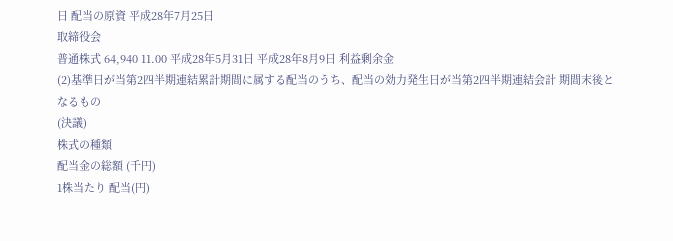日 配当の原資 平成28年7月25日
取締役会
普通株式 64,940 11.00 平成28年5月31日 平成28年8月9日 利益剰余金
(2)基準日が当第2四半期連結累計期間に属する配当のうち、配当の効力発生日が当第2四半期連結会計 期間末後となるもの
(決議)
株式の種類
配当金の総額 (千円)
1株当たり 配当(円)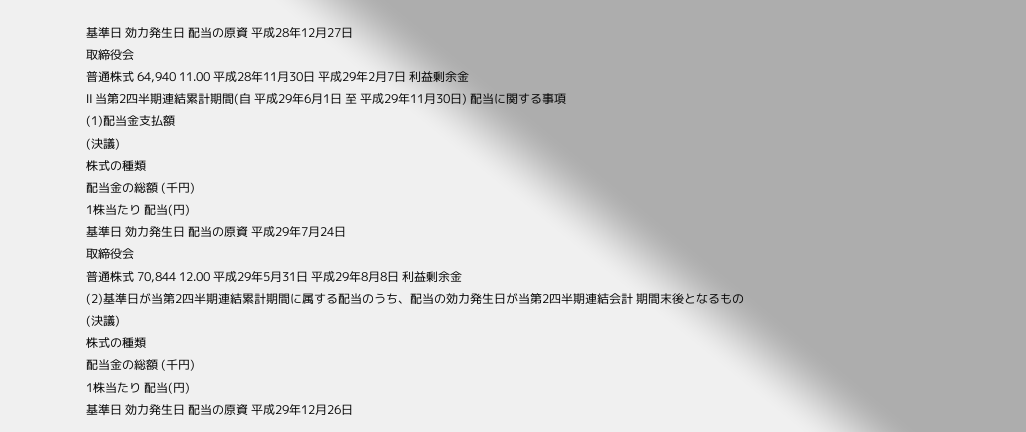基準日 効力発生日 配当の原資 平成28年12月27日
取締役会
普通株式 64,940 11.00 平成28年11月30日 平成29年2月7日 利益剰余金
Ⅱ 当第2四半期連結累計期間(自 平成29年6月1日 至 平成29年11月30日) 配当に関する事項
(1)配当金支払額
(決議)
株式の種類
配当金の総額 (千円)
1株当たり 配当(円)
基準日 効力発生日 配当の原資 平成29年7月24日
取締役会
普通株式 70,844 12.00 平成29年5月31日 平成29年8月8日 利益剰余金
(2)基準日が当第2四半期連結累計期間に属する配当のうち、配当の効力発生日が当第2四半期連結会計 期間末後となるもの
(決議)
株式の種類
配当金の総額 (千円)
1株当たり 配当(円)
基準日 効力発生日 配当の原資 平成29年12月26日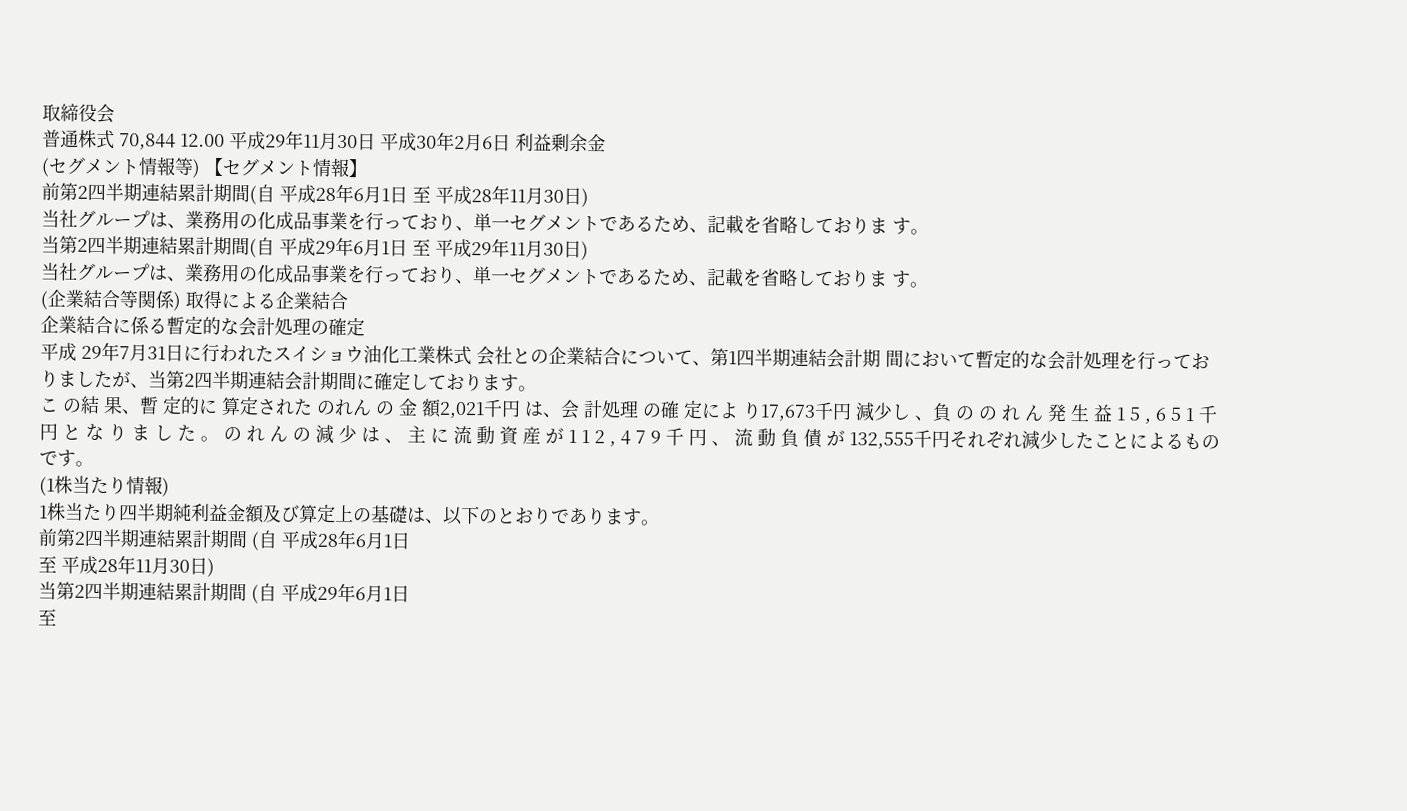取締役会
普通株式 70,844 12.00 平成29年11月30日 平成30年2月6日 利益剰余金
(セグメント情報等) 【セグメント情報】
前第2四半期連結累計期間(自 平成28年6月1日 至 平成28年11月30日)
当社グループは、業務用の化成品事業を行っており、単一セグメントであるため、記載を省略しておりま す。
当第2四半期連結累計期間(自 平成29年6月1日 至 平成29年11月30日)
当社グループは、業務用の化成品事業を行っており、単一セグメントであるため、記載を省略しておりま す。
(企業結合等関係) 取得による企業結合
企業結合に係る暫定的な会計処理の確定
平成 29年7月31日に行われたスイショウ油化工業株式 会社との企業結合について、第1四半期連結会計期 間において暫定的な会計処理を行っておりましたが、当第2四半期連結会計期間に確定しております。
こ の結 果、暫 定的に 算定された のれん の 金 額2,021千円 は、会 計処理 の確 定によ り17,673千円 減少し 、負 の の れ ん 発 生 益 1 5 , 6 5 1 千 円 と な り ま し た 。 の れ ん の 減 少 は 、 主 に 流 動 資 産 が 1 1 2 , 4 7 9 千 円 、 流 動 負 債 が 132,555千円それぞれ減少したことによるものです。
(1株当たり情報)
1株当たり四半期純利益金額及び算定上の基礎は、以下のとおりであります。
前第2四半期連結累計期間 (自 平成28年6月1日
至 平成28年11月30日)
当第2四半期連結累計期間 (自 平成29年6月1日
至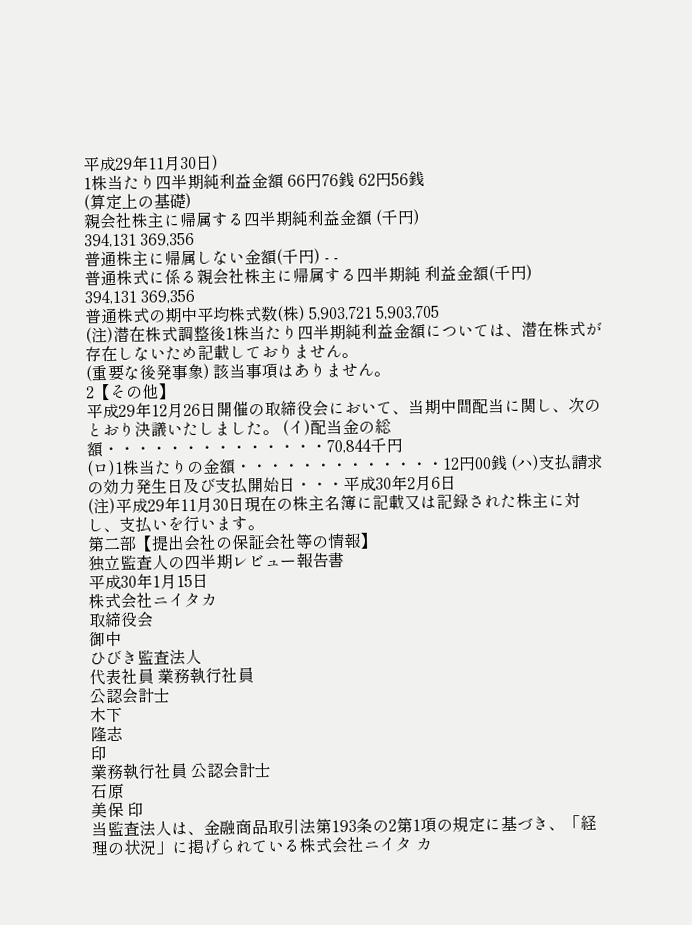平成29年11月30日)
1株当たり四半期純利益金額 66円76銭 62円56銭
(算定上の基礎)
親会社株主に帰属する四半期純利益金額 (千円)
394,131 369,356
普通株主に帰属しない金額(千円) - -
普通株式に係る親会社株主に帰属する四半期純 利益金額(千円)
394,131 369,356
普通株式の期中平均株式数(株) 5,903,721 5,903,705
(注)潜在株式調整後1株当たり四半期純利益金額については、潜在株式が存在しないため記載しておりません。
(重要な後発事象) 該当事項はありません。
2【その他】
平成29年12月26日開催の取締役会において、当期中間配当に関し、次のとおり決議いたしました。 (イ)配当金の総額・・・・・・・・・・・・・・70,844千円
(ロ)1株当たりの金額・・・・・・・・・・・・・12円00銭 (ハ)支払請求の効力発生日及び支払開始日・・・平成30年2月6日
(注)平成29年11月30日現在の株主名簿に記載又は記録された株主に対し、支払いを行います。
第二部【提出会社の保証会社等の情報】
独立監査人の四半期レビュー報告書
平成30年1月15日
株式会社ニイタカ
取締役会
御中
ひびき監査法人
代表社員 業務執行社員
公認会計士
木下
隆志
印
業務執行社員 公認会計士
石原
美保 印
当監査法人は、金融商品取引法第193条の2第1項の規定に基づき、「経理の状況」に掲げられている株式会社ニイタ カ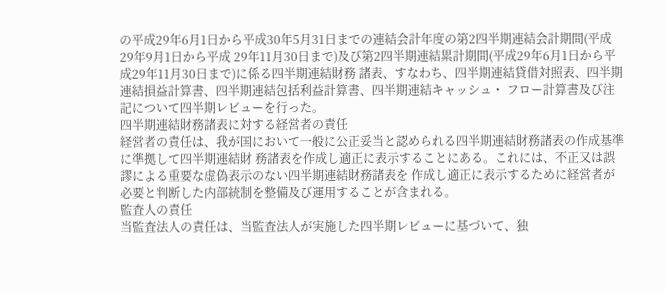の平成29年6月1日から平成30年5月31日までの連結会計年度の第2四半期連結会計期間(平成29年9月1日から平成 29年11月30日まで)及び第2四半期連結累計期間(平成29年6月1日から平成29年11月30日まで)に係る四半期連結財務 諸表、すなわち、四半期連結貸借対照表、四半期連結損益計算書、四半期連結包括利益計算書、四半期連結キャッシュ・ フロー計算書及び注記について四半期レビューを行った。
四半期連結財務諸表に対する経営者の責任
経営者の責任は、我が国において一般に公正妥当と認められる四半期連結財務諸表の作成基準に準拠して四半期連結財 務諸表を作成し適正に表示することにある。これには、不正又は誤謬による重要な虚偽表示のない四半期連結財務諸表を 作成し適正に表示するために経営者が必要と判断した内部統制を整備及び運用することが含まれる。
監査人の責任
当監査法人の責任は、当監査法人が実施した四半期レビューに基づいて、独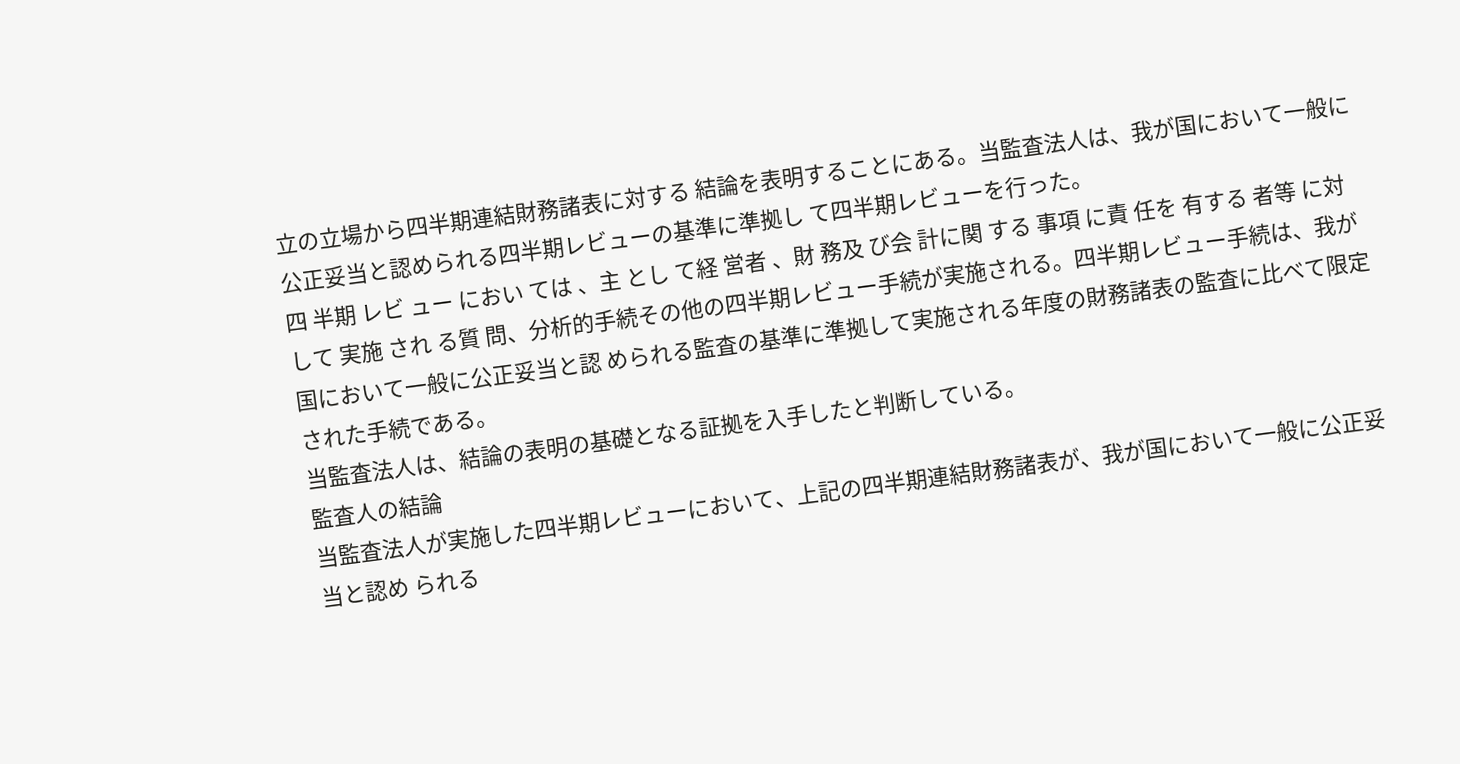立の立場から四半期連結財務諸表に対する 結論を表明することにある。当監査法人は、我が国において一般に公正妥当と認められる四半期レビューの基準に準拠し て四半期レビューを行った。
四 半期 レビ ュー におい ては 、主 とし て経 営者 、財 務及 び会 計に関 する 事項 に責 任を 有する 者等 に対 して 実施 され る質 問、分析的手続その他の四半期レビュー手続が実施される。四半期レビュー手続は、我が国において一般に公正妥当と認 められる監査の基準に準拠して実施される年度の財務諸表の監査に比べて限定された手続である。
当監査法人は、結論の表明の基礎となる証拠を入手したと判断している。
監査人の結論
当監査法人が実施した四半期レビューにおいて、上記の四半期連結財務諸表が、我が国において一般に公正妥当と認め られる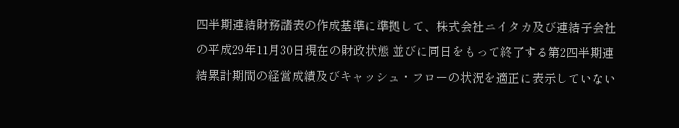四半期連結財務諸表の作成基準に準拠して、株式会社ニイタカ及び連結子会社の平成29年11月30日現在の財政状態 並びに同日をもって終了する第2四半期連結累計期間の経営成績及びキャッシュ・フローの状況を適正に表示していない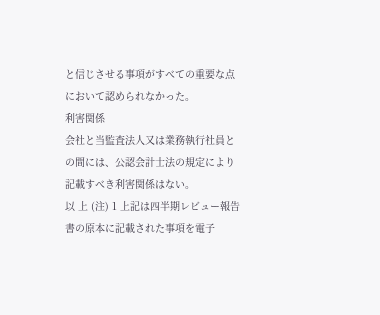と信じさせる事項がすべての重要な点において認められなかった。
利害関係
会社と当監査法人又は業務執行社員との間には、公認会計士法の規定により記載すべき利害関係はない。
以 上 (注) 1 上記は四半期レビュー報告書の原本に記載された事項を電子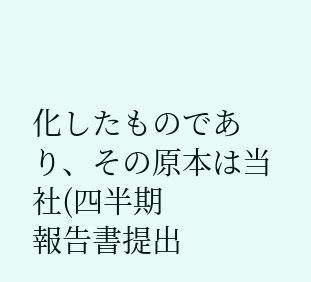化したものであり、その原本は当社(四半期
報告書提出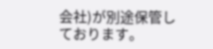会社)が別途保管しております。